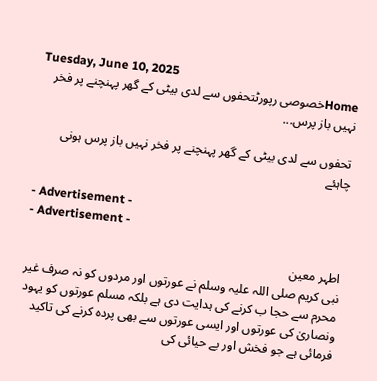Tuesday, June 10, 2025
Homeخصوصی رپورٹتحفوں سے لدی بیٹی کے گھر پہنچنے پر فخر نہیں باز پرس...

تحفوں سے لدی بیٹی کے گھر پہنچنے پر فخر نہیں باز پرس ہونی چاہئے

- Advertisement -
- Advertisement -

اطہر معین
نبی کریم صلی اللہ علیہ وسلم نے عورتوں اور مردوں کو نہ صرف غیر محرم سے حجا ب کرنے کی ہدایت دی ہے بلکہ مسلم عورتوں کو یہود ونصاریٰ کی عورتوں اور ایسی عورتوں سے بھی پردہ کرنے کی تاکید فرمائی ہے جو فخش اور بے حیائی کی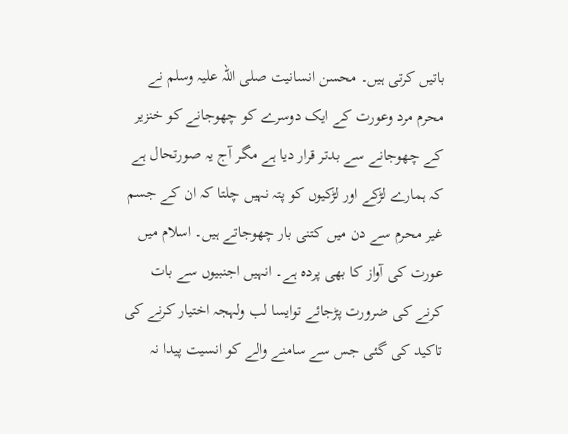باتیں کرتی ہیں۔ محسن انسانیت صلی اللہ علیہ وسلم نے محرم مرد وعورت کے ایک دوسرے کو چھوجانے کو خنزیر کے چھوجانے سے بدتر قرار دیا ہے مگر آج یہ صورتحال ہے کہ ہمارے لڑکے اور لڑکیوں کو پتہ نہیں چلتا کہ ان کے جسم غیر محرم سے دن میں کتنی بار چھوجاتے ہیں۔ اسلام میں عورت کی آواز کا بھی پردہ ہے۔ انہیں اجنبیوں سے بات کرنے کی ضرورت پڑجائے توایسا لب ولہجہ اختیار کرنے کی تاکید کی گئی جس سے سامنے والے کو انسیت پیدا نہ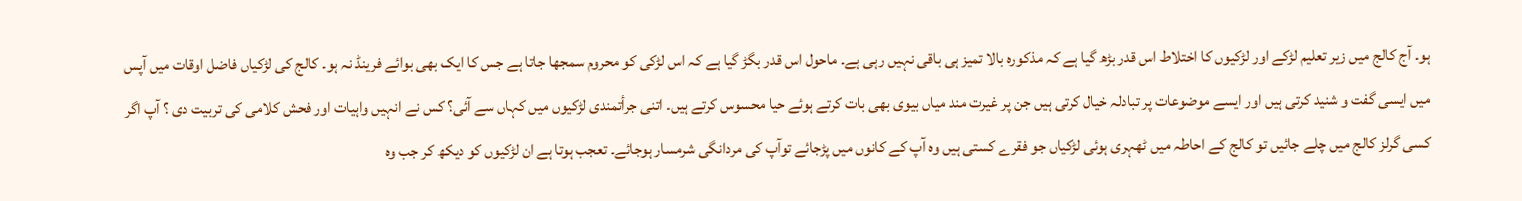ہو۔ آج کالج میں زیر تعلیم لڑکے اور لڑکیوں کا اختلاط اس قدر بڑھ گیا ہے کہ مذکورہ بالا تمیز ہی باقی نہیں رہی ہے۔ ماحول اس قدر بگڑ گیا ہے کہ اس لڑکی کو محروم سمجھا جاتا ہے جس کا ایک بھی بوائے فرینڈ نہ ہو۔ کالج کی لڑکیاں فاضل اوقات میں آپس میں ایسی گفت و شنید کرتی ہیں اور ایسے موضوعات پر تبادلہ خیال کرتی ہیں جن پر غیرت مند میاں بیوی بھی بات کرتے ہوئے حیا محسوس کرتے ہیں۔ اتنی جرأتمندی لڑکیوں میں کہاں سے آئی؟ کس نے انہیں واہیات اور فحش کلامی کی تربیت دی ؟ آپ اگر کسی گرلز کالج میں چلے جائیں تو کالج کے احاطہ میں ٹھہری ہوئی لڑکیاں جو فقرے کستی ہیں وہ آپ کے کانوں میں پڑجائے توآپ کی مردانگی شرمسار ہوجائے۔ تعجب ہوتا ہے ان لڑکیوں کو دیکھ کر جب وہ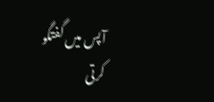آپس میں گفتگو کرتی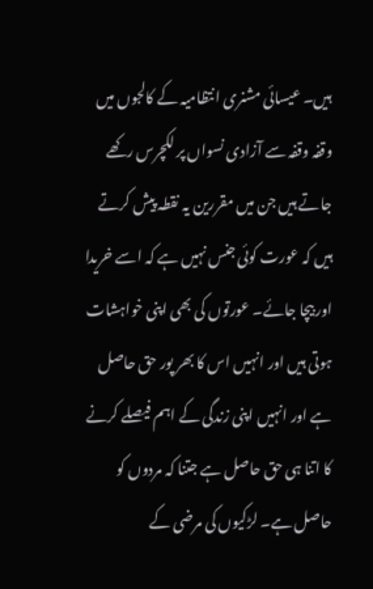ہیں۔ عیسائی مشنری انتظامیہ کے کالجوں میں وقفہ وقفہ سے آزادی نسواں پر لکچرس رکھے جاتے ہیں جن میں مقررین یہ نقطہ پیش کرتے ہیں کہ عورت کوئی جنس نہیں ہے کہ اسے خریدا اور بیچا جائے۔ عورتوں کی بھی اپنی خواہشات ہوتی ہیں اور انہیں اس کا بھر پور حق حاصل ہے اور انہیں اپنی زندگی کے اہم فیصلے کرنے کا اتنا ہی حق حاصل ہے جتنا کہ مردوں کو حاصل ہے۔ لڑکیوں کی مرضی کے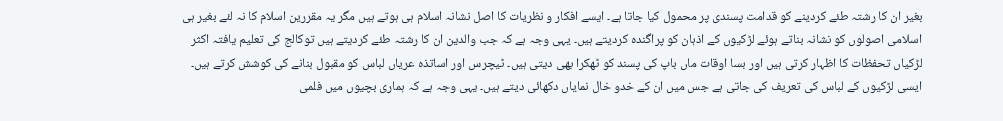بغیر ان کا رشتہ طئے کردینے کو قدامت پسندی پر محمول کیا جاتا ہے۔ ایسے افکار و نظریات کا اصل نشانہ اسلام ہی ہوتے ہیں مگر یہ مقررین اسلام کا نہ لئے بغیر ہی اسلامی اصولوں کو نشانہ بناتے ہوئے لڑکیوں کے اذہان کو پراگندہ کردیتے ہیں۔ یہی وجہ ہے کہ جب والدین ان کا رشتہ طئے کردیتے ہیں توکالج کی تعلیم یافتہ اکثر لڑکیاں تحفظات کا اظہار کرتی ہیں اور بسا اوقات ماں باپ کی پسند کو ٹھکرا بھی دیتی ہیں۔ ٹیچرس اور اساتذہ عریاں لباس کو مقبول بنانے کی کوشش کرتے ہیں۔ ایسی لڑکیوں کے لباس کی تعریف کی جاتی ہے جس میں ان کے خدو خال نمایاں دکھائی دیتے ہیں۔ یہی وجہ ہے کہ ہماری بچیوں میں فلمی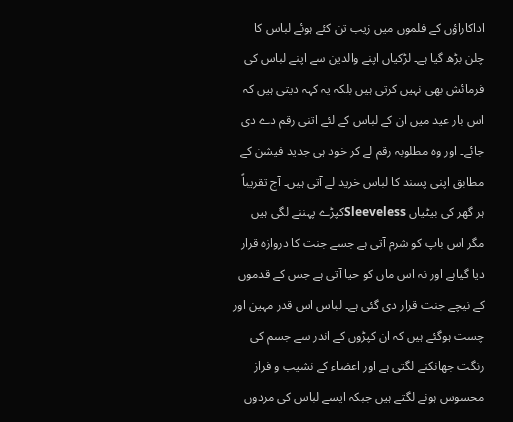اداکاراؤں کے فلموں میں زیب تن کئے ہوئے لباس کا چلن بڑھ گیا ہے۔ لڑکیاں اپنے والدین سے اپنے لباس کی فرمائش بھی نہیں کرتی ہیں بلکہ یہ کہہ دیتی ہیں کہ اس بار عید میں ان کے لباس کے لئے اتنی رقم دے دی جائے۔ اور وہ مطلوبہ رقم لے کر خود ہی جدید فیشن کے مطابق اپنی پسند کا لباس خرید لے آتی ہیں۔ آج تقریباً ہر گھر کی بیٹیاں Sleevelessکپڑے پہننے لگی ہیں مگر اس باپ کو شرم آتی ہے جسے جنت کا دروازہ قرار دیا گیاہے اور نہ اس ماں کو حیا آتی ہے جس کے قدموں کے نیچے جنت قرار دی گئی ہے۔ لباس اس قدر مہین اور چست ہوگئے ہیں کہ ان کپڑوں کے اندر سے جسم کی رنگت جھانکنے لگتی ہے اور اعضاء کے نشیب و فراز محسوس ہونے لگتے ہیں جبکہ ایسے لباس کی مردوں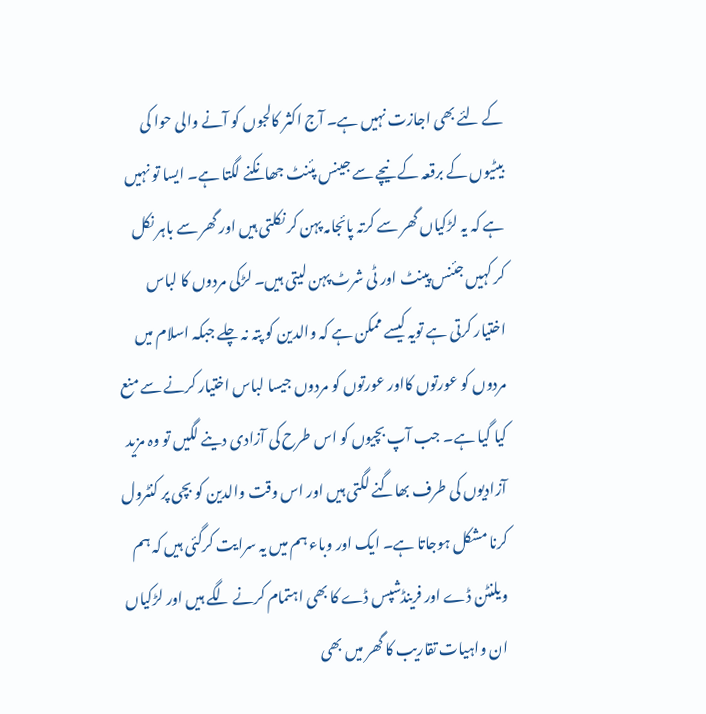کے لئے بھی اجازت نہیں ہے۔ آج اکثر کالجوں کو آنے والی حوا کی بیٹیوں کے برقعہ کے نیچے سے جینس پئنٹ جھانکنے لگتا ہے۔ ایسا تو نہیں ہے کہ یہ لڑکیاں گھر سے کرتہ پائجامہ پہن کر نکلتی ہیں اور گھر سے باہر نکل کر کہیں جئنس پینٹ اور ٹی شرٹ پہن لیتی ہیں۔ لڑکی مردوں کا لباس اختیار کرتی ہے تویہ کیسے ممکن ہے کہ والدین کو پتہ نہ چلے جبکہ اسلام میں مردوں کو عورتوں کااور عورتوں کو مردوں جیسا لباس اختیار کرنے سے منع کیا گیا ہے۔ جب آپ بچیوں کو اس طرح کی آزادی دینے لگیں تو وہ مزید آزادیوں کی طرف بھاگنے لگتی ہیں اور اس وقت والدین کو بچی پر کنٹرول کرنا مشکل ہوجاتا ہے۔ ایک اور وباء ہم میں یہ سرایت کرگئی ہیں کہ ہم ویلنٹن ڈے اور فرینڈشپس ڈے کا بھی اہتمام کرنے لگے ہیں اور لڑکیاں ان واہیات تقاریب کا گھر میں بھی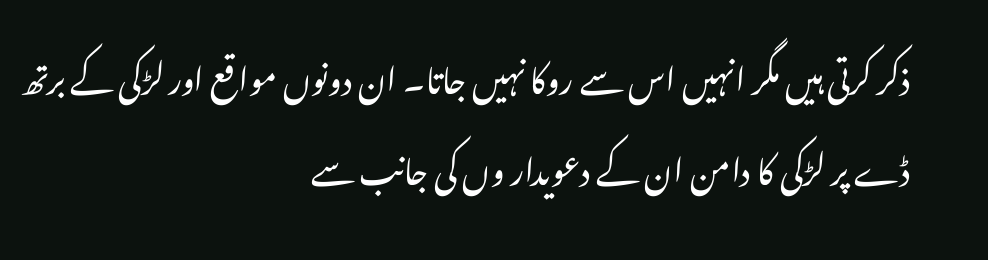ذکر کرتی ہیں مگر انہیں اس سے روکا نہیں جاتا۔ ان دونوں مواقع اور لڑکی کے برتھ ڈے پر لڑکی کا دامن ان کے دعویدار وں کی جانب سے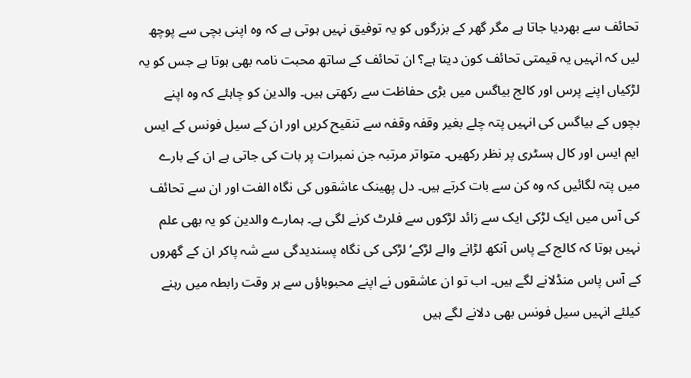تحائف سے بھردیا جاتا ہے مگر گھر کے بزرگوں کو یہ توفیق نہیں ہوتی ہے کہ وہ اپنی بچی سے پوچھ لیں کہ انہیں یہ قیمتی تحائف کون دیتا ہے؟ ان تحائف کے ساتھ محبت نامہ بھی ہوتا ہے جس کو یہ لڑکیاں اپنے پرس اور کالج بیاگس میں بڑی حفاظت سے رکھتی ہیں۔ والدین کو چاہئے کہ وہ اپنے بچوں کے بیاگس کی انہیں پتہ چلے بغیر وقفہ وقفہ سے تنقیح کریں اور ان کے سیل فونس کے ایس ایم ایس اور کال ہسٹری پر نظر رکھیں۔ متواتر مرتبہ جن نمبرات پر بات کی جاتی ہے ان کے بارے میں پتہ لگائیں کہ وہ کن سے بات کرتے ہیں۔ دل پھینک عاشقوں کی نگاہ الفت اور ان سے تحائف کی آس میں ایک لڑکی ایک سے زائد لڑکوں سے فلرٹ کرنے لگی ہے۔ ہمارے والدین کو یہ بھی علم نہیں ہوتا کہ کالج کے پاس آنکھ لڑانے والے لڑکے‘ لڑکی کی نگاہ پسندیدگی سے شہ پاکر ان کے گھروں کے آس پاس منڈلانے لگے ہیں۔ اب تو ان عاشقوں نے اپنے محبوباؤں سے ہر وقت رابطہ میں رہنے کیلئے انہیں سیل فونس بھی دلانے لگے ہیں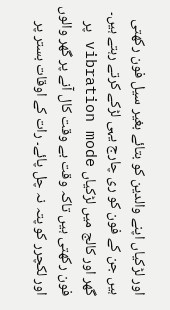اور لڑکیاں اپنے والدین کو بتائے بغیر سیل فون رکھتی ہیں جن کے فون کو ری چارج یہی لڑکے کرتے رہتے ہیں۔ گھر اور کالج میں لڑکیاں vibration mode پر فون رکھتی ہیں تاکہ وقت بے وقت کال آنے پر گھر والوں اور لکچرر کو پتہ نہ چل پائے۔ رات کے اوقات بستر پر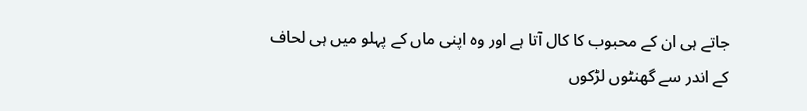جاتے ہی ان کے محبوب کا کال آتا ہے اور وہ اپنی ماں کے پہلو میں ہی لحاف کے اندر سے گھنٹوں لڑکوں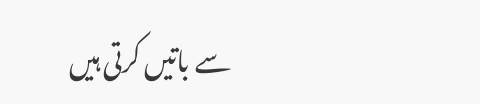سے باتیں کرتی ہیں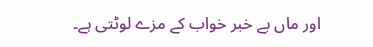اور ماں بے خبر خواب کے مزے لوٹتی ہے۔